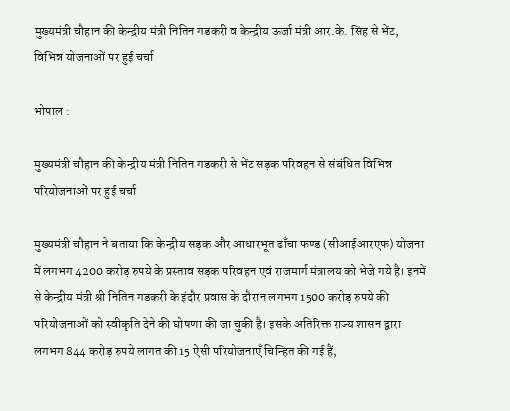मुख्यमंत्री चौहान की केन्द्रीय मंत्री नितिन गडकरी व केन्द्रीय ऊर्जा मंत्री आर.के. सिंह से भेंट, विभिन्न योजनाओं पर हुई चर्चा

भोपाल :

मुख्यमंत्री चौहान की केन्द्रीय मंत्री नितिन गडकरी से भेंट सड़क परिवहन से संबंधित विभिन्न परियोजनाओं पर हुई चर्चा

मुख्यमंत्री चौहान ने बताया कि केन्द्रीय सड़क और आधारभूत ढाँचा फण्ड (सीआईआरएफ) योजना में लगभग 4200 करोड़ रुपये के प्रस्ताव सड़क परिवहन एवं राजमार्ग मंत्रालय को भेजे गये है। इनमें से केन्द्रीय मंत्री श्री नितिन गडकरी के इंदौर प्रवास के दौरान लगभग 1500 करोड़ रुपये की परियोजनाओं को स्वीकृति देने की घोषणा की जा चुकी है। इसके अतिरिक्त राज्य शासन द्वारा लगभग 844 करोड़ रुपये लागत की 15 ऐसी परियोजनाएँ चिन्हित की गई हैं,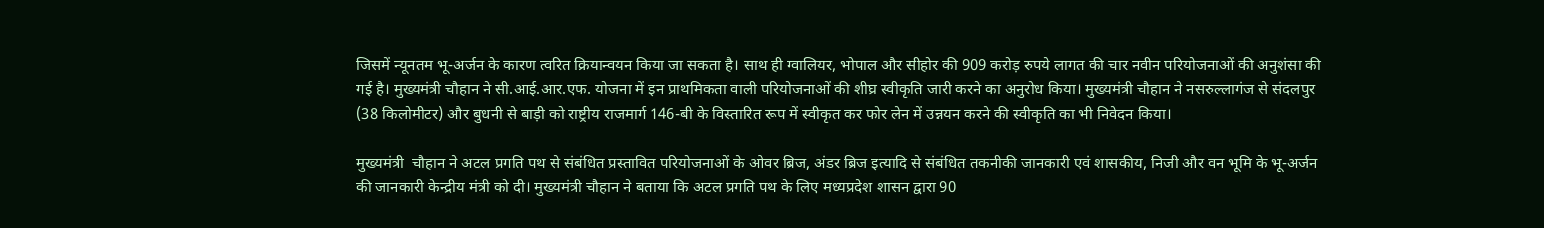जिसमें न्यूनतम भू-अर्जन के कारण त्वरित क्रियान्वयन किया जा सकता है। साथ ही ग्वालियर, भोपाल और सीहोर की 909 करोड़ रुपये लागत की चार नवीन परियोजनाओं की अनुशंसा की गई है। मुख्यमंत्री चौहान ने सी.आई.आर.एफ. योजना में इन प्राथमिकता वाली परियोजनाओं की शीघ्र स्वीकृति जारी करने का अनुरोध किया। मुख्यमंत्री चौहान ने नसरुल्लागंज से संदलपुर (38 किलोमीटर) और बुधनी से बाड़ी को राष्ट्रीय राजमार्ग 146-बी के विस्तारित रूप में स्वीकृत कर फोर लेन में उन्नयन करने की स्वीकृति का भी निवेदन किया।

मुख्यमंत्री  चौहान ने अटल प्रगति पथ से संबंधित प्रस्तावित परियोजनाओं के ओवर ब्रिज, अंडर ब्रिज इत्यादि से संबंधित तकनीकी जानकारी एवं शासकीय, निजी और वन भूमि के भू-अर्जन की जानकारी केन्द्रीय मंत्री को दी। मुख्यमंत्री चौहान ने बताया कि अटल प्रगति पथ के लिए मध्यप्रदेश शासन द्वारा 90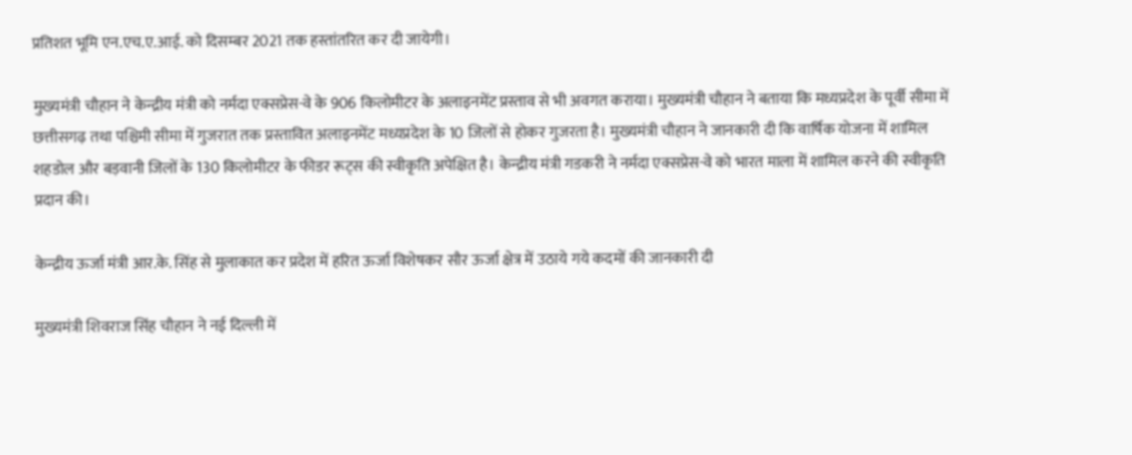प्रतिशत भूमि एन.एच.ए.आई. को दिसम्बर 2021 तक हस्तांतरित कर दी जायेगी।

मुख्यमंत्री चौहान ने केन्द्रीय मंत्री को नर्मदा एक्सप्रेस-वे के 906 किलोमीटर के अलाइनमेंट प्रस्ताव से भी अवगत कराया। मुख्यमंत्री चौहान ने बताया कि मध्यप्रदेश के पूर्वी सीमा में छत्तीसगढ़ तथा पश्चिमी सीमा में गुजरात तक प्रस्तावित अलाइनमेंट मध्यप्रदेश के 10 जिलों से होकर गुजरता है। मुख्यमंत्री चौहान ने जानकारी दी कि वार्षिक योजना में शामिल शहडोल और बड़वानी जिलों के 130 किलोमीटर के फीडर रूट्स की स्वीकृति अपेक्षित है। केन्द्रीय मंत्री गडकरी ने नर्मदा एक्सप्रेस-वे को भारत माला में शामिल करने की स्वीकृति प्रदान की।

केन्द्रीय ऊर्जा मंत्री आर.के. सिंह से मुलाकात कर प्रदेश में हरित ऊर्जा विशेषकर सौर ऊर्जा क्षेत्र में उठाये गये कदमों की जानकारी दी

मुख्यमंत्री शिवराज सिंह चौहान ने नई दिल्ली में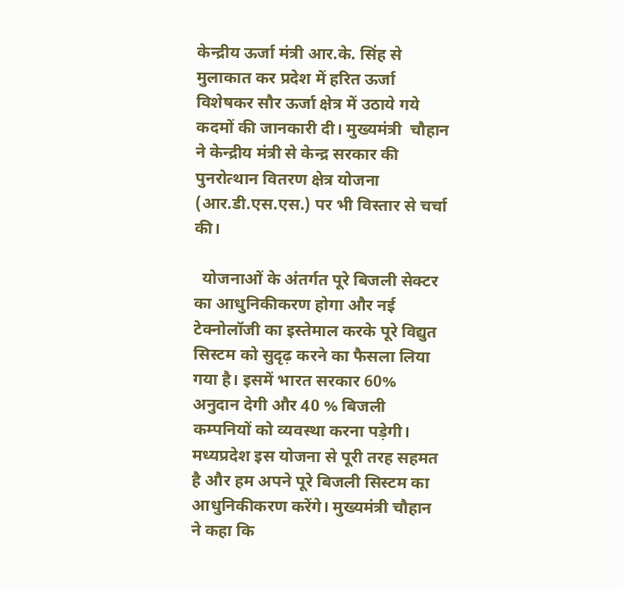केन्द्रीय ऊर्जा मंत्री आर.के. सिंह से मुलाकात कर प्रदेश में हरित ऊर्जा विशेषकर सौर ऊर्जा क्षेत्र में उठाये गये कदमों की जानकारी दी। मुख्यमंत्री  चौहान ने केन्द्रीय मंत्री से केन्द्र सरकार की पुनरोत्थान वितरण क्षेत्र योजना (आर.डी.एस.एस.) पर भी विस्तार से चर्चा की।

  योजनाओं के अंतर्गत पूरे बिजली सेक्टर का आधुनिकीकरण होगा और नई टेक्नोलॉजी का इस्तेमाल करके पूरे विद्युत सिस्टम को सुदृढ़ करने का फैसला लिया गया है। इसमें भारत सरकार 60% अनुदान देगी और 40 % बिजली कम्पनियों को व्यवस्था करना पड़ेगी। मध्यप्रदेश इस योजना से पूरी तरह सहमत है और हम अपने पूरे बिजली सिस्टम का आधुनिकीकरण करेंगे। मुख्यमंत्री चौहान ने कहा कि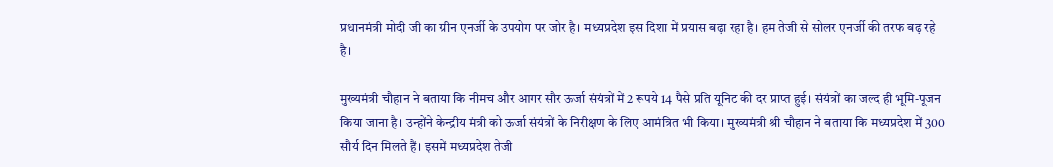प्रधानमंत्री मोदी जी का ग्रीन एनर्जी के उपयोग पर जोर है। मध्यप्रदेश इस दिशा में प्रयास बढ़ा रहा है। हम तेजी से सोलर एनर्जी की तरफ बढ़ रहे है।

मुख्यमंत्री चौहान ने बताया कि नीमच और आगर सौर ऊर्जा संयंत्रों में 2 रूपये 14 पैसे प्रति यूनिट की दर प्राप्त हुई। संयंत्रों का जल्द ही भूमि-पूजन किया जाना है। उन्होंने केन्द्रीय मंत्री को ऊर्जा संयंत्रों के निरीक्षण के लिए आमंत्रित भी किया। मुख्यमंत्री श्री चौहान ने बताया कि मध्यप्रदेश में 300 सौर्य दिन मिलते हैं। इसमें मध्यप्रदेश तेजी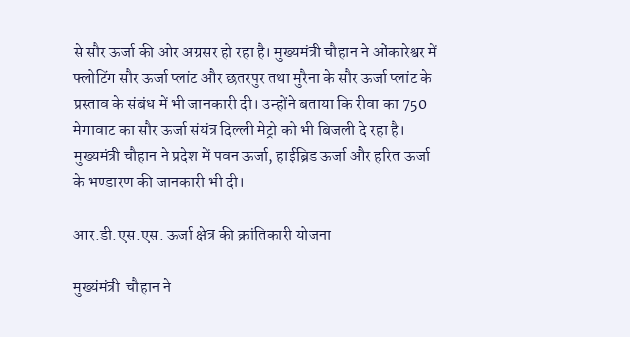से सौर ऊर्जा की ओर अग्रसर हो रहा है। मुख्यमंत्री चौहान ने ओंकारेश्वर में फ्लोटिंग सौर ऊर्जा प्लांट और छतरपुर तथा मुरैना के सौर ऊर्जा प्लांट के प्रस्ताव के संबंध में भी जानकारी दी। उन्होंने बताया कि रीवा का 750 मेगावाट का सौर ऊर्जा संयंत्र दिल्ली मेट्रो को भी बिजली दे रहा है। मुख्यमंत्री चौहान ने प्रदेश में पवन ऊर्जा, हाईब्रिड ऊर्जा और हरित ऊर्जा के भण्डारण की जानकारी भी दी।

आर.डी.एस.एस. ऊर्जा क्षेत्र की क्रांतिकारी योजना

मुख्यंमंत्री  चौहान ने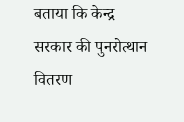बताया कि केन्द्र सरकार की पुनरोत्थान वितरण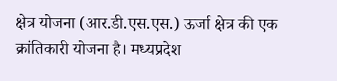क्षेत्र योजना (आर.डी.एस.एस.) ऊर्जा क्षेत्र की एक क्रांतिकारी योजना है। मध्यप्रदेश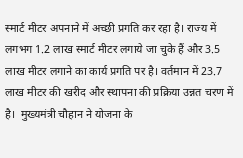स्मार्ट मीटर अपनाने में अच्छी प्रगति कर रहा है। राज्य में लगभग 1.2 लाख स्मार्ट मीटर लगाये जा चुके हैं और 3.5 लाख मीटर लगाने का कार्य प्रगति पर है। वर्तमान में 23.7 लाख मीटर की खरीद और स्थापना की प्रक्रिया उन्नत चरण में है।  मुख्यमंत्री चौहान ने योजना के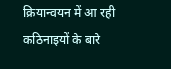क्रियान्वयन में आ रही कठिनाइयों के बारे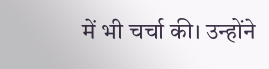में भी चर्चा की। उन्होंने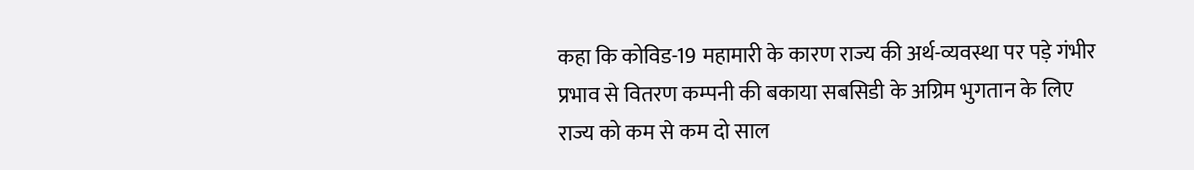कहा कि कोविड-19 महामारी के कारण राज्य की अर्थ-व्यवस्था पर पड़े गंभीर प्रभाव से वितरण कम्पनी की बकाया सबसिडी के अग्रिम भुगतान के लिए राज्य को कम से कम दो साल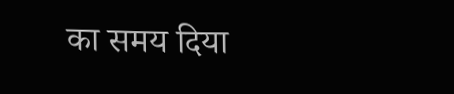का समय दिया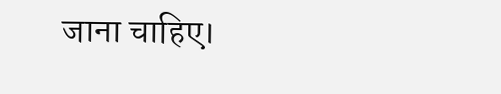जाना चाहिए।